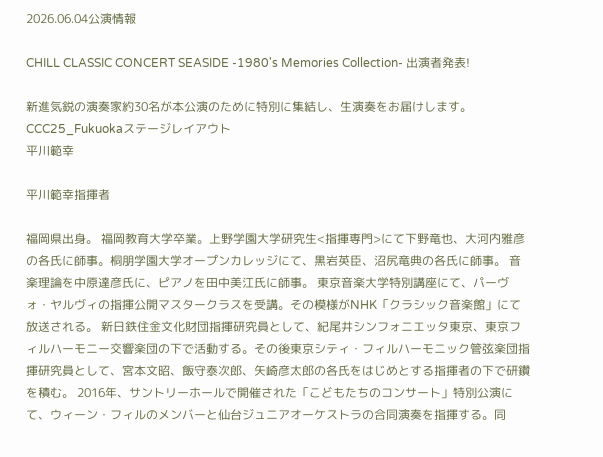2026.06.04公演情報

CHILL CLASSIC CONCERT SEASIDE -1980's Memories Collection- 出演者発表!

新進気鋭の演奏家約30名が本公演のために特別に集結し、生演奏をお届けします。
CCC25_Fukuokaステージレイアウト
平川範幸

平川範幸指揮者

福岡県出身。 福岡教育大学卒業。上野学園大学研究生<指揮専門>にて下野竜也、大河内雅彦の各氏に師事。桐朋学園大学オープンカレッジにて、黒岩英臣、沼尻竜典の各氏に師事。 音楽理論を中原達彦氏に、ピアノを田中美江氏に師事。 東京音楽大学特別講座にて、パーヴォ・ヤルヴィの指揮公開マスタークラスを受講。その模様がNHK「クラシック音楽館」にて放送される。 新日鉄住金文化財団指揮研究員として、紀尾井シンフォニエッタ東京、東京フィルハーモニー交響楽団の下で活動する。その後東京シティ・フィルハーモニック管弦楽団指揮研究員として、宮本文昭、飯守泰次郎、矢崎彦太郎の各氏をはじめとする指揮者の下で研鑽を積む。 2016年、サントリーホールで開催された「こどもたちのコンサート」特別公演にて、ウィーン・フィルのメンバーと仙台ジュニアオーケストラの合同演奏を指揮する。同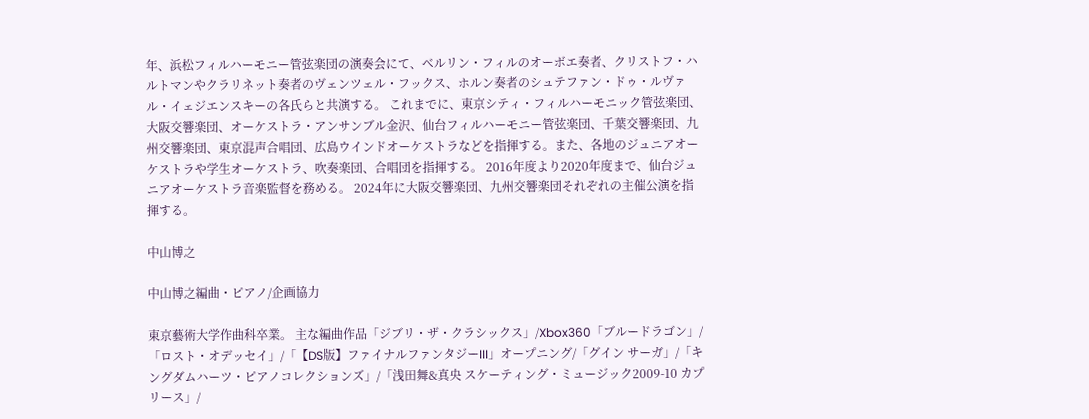年、浜松フィルハーモニー管弦楽団の演奏会にて、ベルリン・フィルのオーボエ奏者、クリストフ・ハルトマンやクラリネット奏者のヴェンツェル・フックス、ホルン奏者のシュテファン・ドゥ・ルヴァル・イェジエンスキーの各氏らと共演する。 これまでに、東京シティ・フィルハーモニック管弦楽団、大阪交響楽団、オーケストラ・アンサンブル金沢、仙台フィルハーモニー管弦楽団、千葉交響楽団、九州交響楽団、東京混声合唱団、広島ウインドオーケストラなどを指揮する。また、各地のジュニアオーケストラや学生オーケストラ、吹奏楽団、合唱団を指揮する。 2016年度より2020年度まで、仙台ジュニアオーケストラ音楽監督を務める。 2024年に大阪交響楽団、九州交響楽団それぞれの主催公演を指揮する。

中山博之

中山博之編曲・ピアノ/企画協力

東京藝術大学作曲科卒業。 主な編曲作品「ジブリ・ザ・クラシックス」/Xbox360「ブルードラゴン」/「ロスト・オデッセイ」/「【DS版】ファイナルファンタジーIII」オープニング/「グイン サーガ」/「キングダムハーツ・ピアノコレクションズ」/「浅田舞&真央 スケーティング・ミュージック2009-10 カプリース」/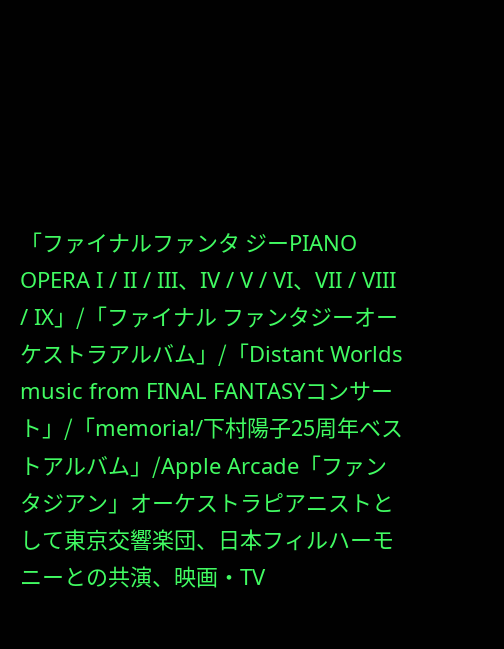「ファイナルファンタ ジーPIANO OPERA I / II / III、IV / V / VI、VII / VIII / IX」/「ファイナル ファンタジーオーケストラアルバム」/「Distant Worlds music from FINAL FANTASYコンサート」/「memoria!/下村陽子25周年ベストアルバム」/Apple Arcade「ファンタジアン」オーケストラピアニストとして東京交響楽団、日本フィルハーモニーとの共演、映画・TV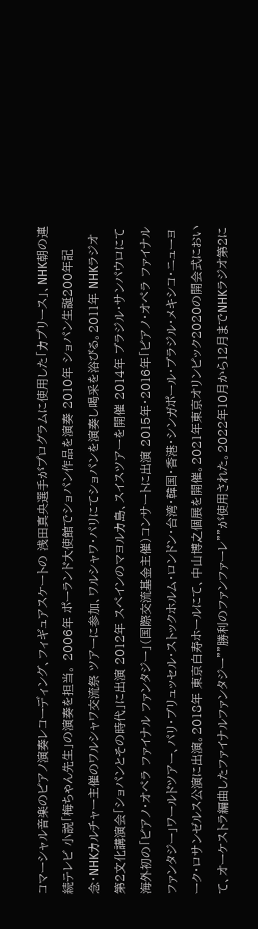コマーシャル音楽のピアノ演奏レコーディング、フィギュアスケートの 浅田真央選手がプログラムに使用した「カプリース」、NHK朝の連続テレビ 小説「梅ちゃん先生」の演奏を担当。 2006年 ポーランド大使館でショパン作品を演奏 2010年 ショパン生誕200年記念・NHKカルチャー主催のワルシャワ交流祭 ツアーに参加、ワルシャワ・パリにてショパンを演奏し喝采を浴びる。2011年 NHKラジオ第2文化講演会「ショパンとその時代」に出演 2012年 スペインのマヨルカ島、スイスツアーを開催 2014年 ブラジル・サンパウロにて海外初の「ピアノ・オペラ ファイナル ファンタジー」(国際交流基金主催)コンサートに出演 2015年・2016年「ピアノ・オペラ ファイナルファンタジー」ワールドツアー、パリ・ブリュッセル・ストックホルム・ロンドン・台湾・韓国・香港・シンガポール・ブラジル・メキシコ・ニューヨーク・ロサンゼルス公演に出演。2018年 東京白寿ホールにて、中山博之個展を開催。2021年東京オリンピック2020の開会式において、オーケストラ編曲したファイナルファンタジー""勝利のファンファーレ""が使用された。2022年10月から12月までNHKラジオ第2に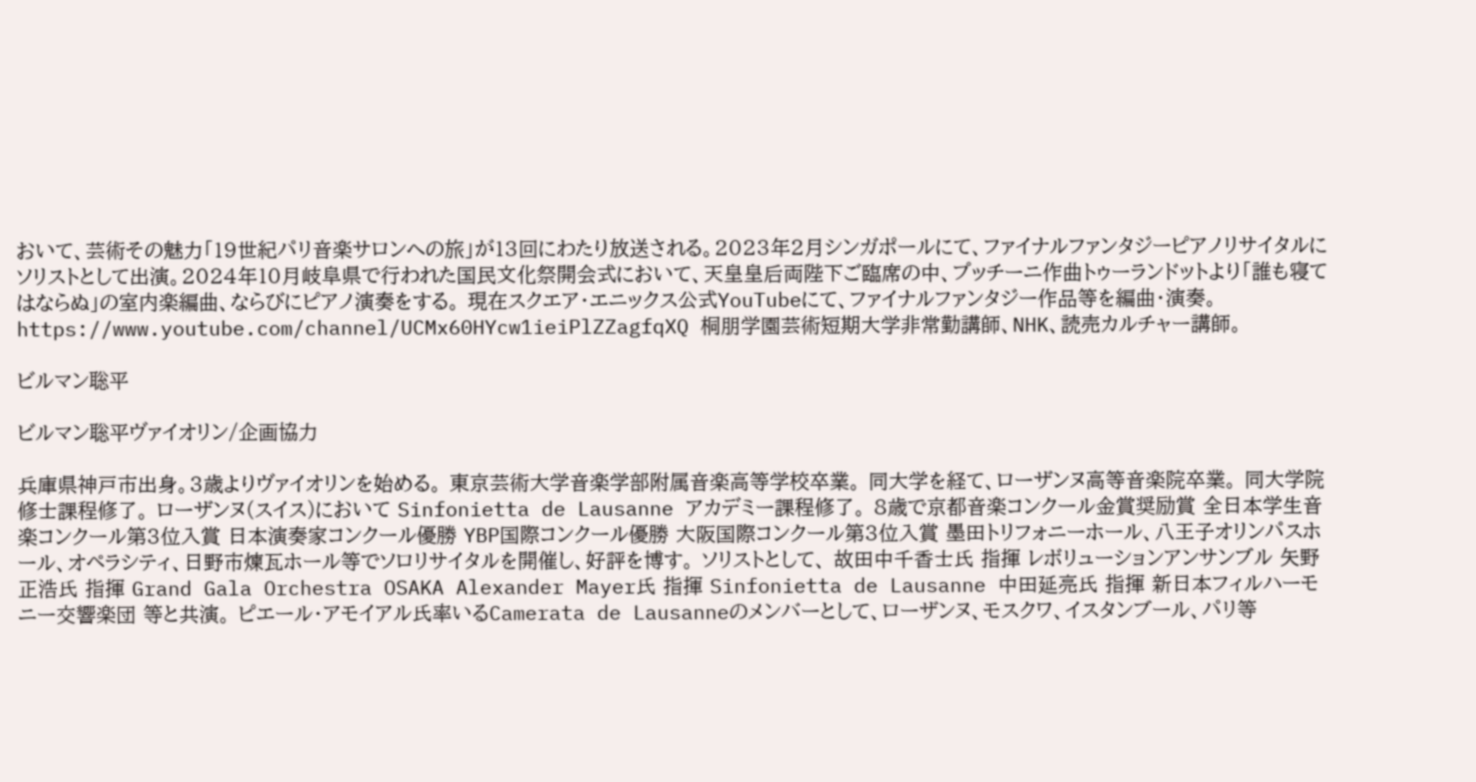おいて、芸術その魅力「19世紀パリ音楽サロンへの旅」が13回にわたり放送される。2023年2月シンガポールにて、ファイナルファンタジーピアノリサイタルにソリストとして出演。2024年10月岐阜県で行われた国民文化祭開会式において、天皇皇后両陛下ご臨席の中、プッチーニ作曲トゥーランドットより「誰も寝てはならぬ」の室内楽編曲、ならびにピアノ演奏をする。 現在スクエア・エニックス公式YouTubeにて、ファイナルファンタジー作品等を編曲・演奏。https://www.youtube.com/channel/UCMx60HYcw1ieiPlZZagfqXQ 桐朋学園芸術短期大学非常勤講師、NHK、読売カルチャー講師。

ビルマン聡平

ビルマン聡平ヴァイオリン/企画協力

兵庫県神戸市出身。3歳よりヴァイオリンを始める。 東京芸術大学音楽学部附属音楽高等学校卒業。 同大学を経て、ローザンヌ高等音楽院卒業。 同大学院修士課程修了。 ローザンヌ(スイス)において Sinfonietta de Lausanne アカデミー課程修了。 8歳で京都音楽コンクール金賞奨励賞 全日本学生音楽コンクール第3位入賞 日本演奏家コンクール優勝 YBP国際コンクール優勝 大阪国際コンクール第3位入賞 墨田トリフォニーホール、八王子オリンパスホール、オペラシティ、日野市煉瓦ホール等でソロリサイタルを開催し、好評を博す。 ソリストとして、 故田中千香士氏 指揮 レボリューションアンサンブル 矢野正浩氏 指揮 Grand Gala Orchestra OSAKA Alexander Mayer氏 指揮 Sinfonietta de Lausanne 中田延亮氏 指揮 新日本フィルハーモニー交響楽団 等と共演。 ピエール・アモイアル氏率いるCamerata de Lausanneのメンバーとして、ローザンヌ、モスクワ、イスタンブール、パリ等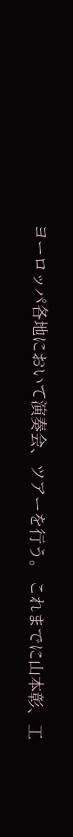ヨーロッパ各地において演奏会、ツアーを行う。 これまでに山本彰、工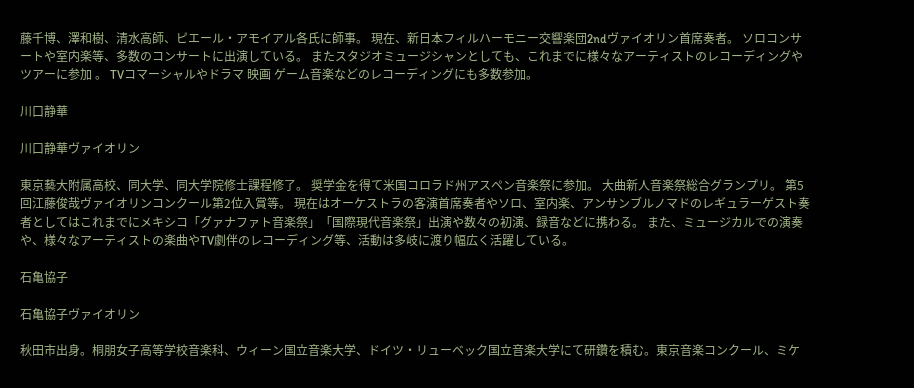藤千博、澤和樹、清水高師、ピエール・アモイアル各氏に師事。 現在、新日本フィルハーモニー交響楽団2ndヴァイオリン首席奏者。 ソロコンサートや室内楽等、多数のコンサートに出演している。 またスタジオミュージシャンとしても、これまでに様々なアーティストのレコーディングやツアーに参加 。 TVコマーシャルやドラマ 映画 ゲーム音楽などのレコーディングにも多数参加。

川口静華

川口静華ヴァイオリン

東京藝大附属高校、同大学、同大学院修士課程修了。 奨学金を得て米国コロラド州アスペン音楽祭に参加。 大曲新人音楽祭総合グランプリ。 第5回江藤俊哉ヴァイオリンコンクール第2位入賞等。 現在はオーケストラの客演首席奏者やソロ、室内楽、アンサンブルノマドのレギュラーゲスト奏者としてはこれまでにメキシコ「グァナファト音楽祭」「国際現代音楽祭」出演や数々の初演、録音などに携わる。 また、ミュージカルでの演奏や、様々なアーティストの楽曲やTV劇伴のレコーディング等、活動は多岐に渡り幅広く活躍している。

石亀協子

石亀協子ヴァイオリン

秋田市出身。桐朋女子高等学校音楽科、ウィーン国立音楽大学、ドイツ・リューベック国立音楽大学にて研鑽を積む。東京音楽コンクール、ミケ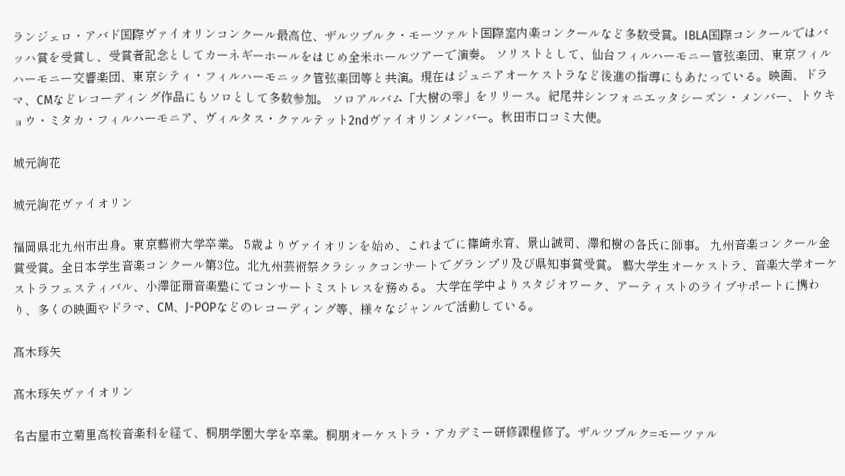ランジェロ・アバド国際ヴァイオリンコンクール最高位、ザルツブルク・モーツァルト国際室内楽コンクールなど多数受賞。IBLA国際コンクールではバッハ賞を受賞し、受賞者記念としてカーネギーホールをはじめ全米ホールツアーで演奏。 ソリストとして、仙台フィルハーモニー管弦楽団、東京フィルハーモニー交響楽団、東京シティ・フィルハーモニック管弦楽団等と共演。現在はジュニアオーケストラなど後進の指導にもあたっている。映画、ドラマ、CMなどレコーディング作品にもソロとして多数参加。 ソロアルバム「大樹の雫」をリリース。紀尾井シンフォニエッタシーズン・メンバー、トウキョウ・ミタカ・フィルハーモニア、ヴィルタス・クァルテット2ndヴァイオリンメンバー。秋田市口コミ大使。

城元絢花

城元絢花ヴァイオリン

福岡県北九州市出身。東京藝術大学卒業。 5歳よりヴァイオリンを始め、これまでに篠崎永育、景山誠司、澤和樹の各氏に師事。 九州音楽コンクール金賞受賞。全日本学生音楽コンクール第3位。北九州芸術祭クラシックコンサートでグランプリ及び県知事賞受賞。 藝大学生オーケストラ、音楽大学オーケストラフェスティバル、小澤征爾音楽塾にてコンサートミストレスを務める。 大学在学中よりスタジオワーク、アーティストのライブサポートに携わり、多くの映画やドラマ、CM、J-POPなどのレコーディング等、様々なジャンルで活動している。

髙木琢矢

髙木琢矢ヴァイオリン

名古屋市立菊里高校音楽科を経て、桐朋学園大学を卒業。桐朋オーケストラ・アカデミー研修課程修了。ザルツブルク=モーツァル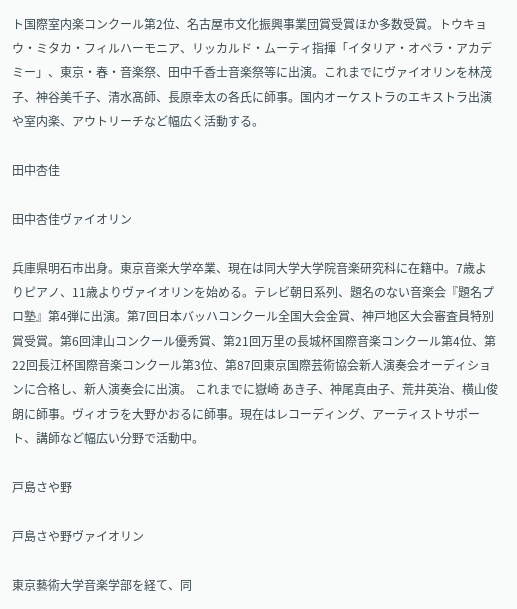ト国際室内楽コンクール第2位、名古屋市文化振興事業団賞受賞ほか多数受賞。トウキョウ・ミタカ・フィルハーモニア、リッカルド・ムーティ指揮「イタリア・オペラ・アカデミー」、東京・春・音楽祭、田中千香士音楽祭等に出演。これまでにヴァイオリンを林茂子、神谷美千子、清水髙師、長原幸太の各氏に師事。国内オーケストラのエキストラ出演や室内楽、アウトリーチなど幅広く活動する。

田中杏佳

田中杏佳ヴァイオリン

兵庫県明石市出身。東京音楽大学卒業、現在は同大学大学院音楽研究科に在籍中。7歳よりピアノ、11歳よりヴァイオリンを始める。テレビ朝日系列、題名のない音楽会『題名プロ塾』第4弾に出演。第7回日本バッハコンクール全国大会金賞、神戸地区大会審査員特別賞受賞。第6回津山コンクール優秀賞、第21回万里の長城杯国際音楽コンクール第4位、第22回長江杯国際音楽コンクール第3位、第87回東京国際芸術協会新人演奏会オーディションに合格し、新人演奏会に出演。 これまでに嶽崎 あき子、神尾真由子、荒井英治、横山俊朗に師事。ヴィオラを大野かおるに師事。現在はレコーディング、アーティストサポート、講師など幅広い分野で活動中。

戸島さや野

戸島さや野ヴァイオリン

東京藝術大学音楽学部を経て、同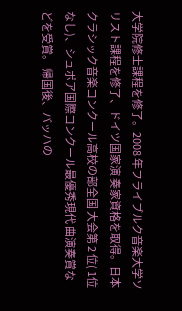大学院修士課程を修了。2008 年フライブルク音楽大学ソリスト課程を修了、ドイツ国家演 奏家資格を取得。日本クラシック音楽コンクール高校の部全国 大会第 2 位( 1位なし)、シュポア国際コンクール最優秀現代 曲演奏賞などを受賞。 帰国後、バッハの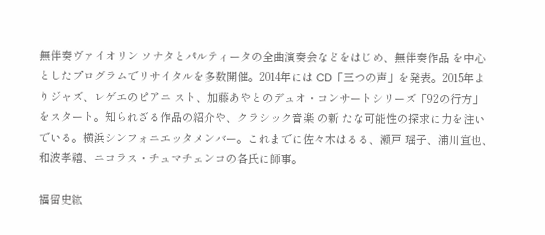無伴奏ヴァイオリン ソナタとパルティータの全曲演奏会などをはじめ、無伴奏作品 を中心としたプログラムでリサイタルを多数開催。2014年には CD「三つの声」を発表。2015年よりジャズ、レゲエのピアニ スト、加藤あやとのデュオ・コンサートシリーズ「92の行方」 をスタート。知られざる作品の紹介や、クラシック音楽 の新 たな可能性の探求に力を注いでいる。横浜シンフォニエッタメンバー。これまでに佐々木はるる、瀬戸 瑶子、浦川宣也、和波孝禧、ニコラス・チュマチェンコの各氏に師事。

福留史紘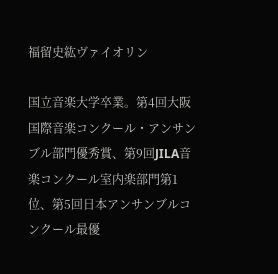福留史紘ヴァイオリン

国立音楽大学卒業。第4回大阪国際音楽コンクール・アンサンブル部門優秀賞、第9回JILA音楽コンクール室内楽部門第1位、第5回日本アンサンブルコンクール最優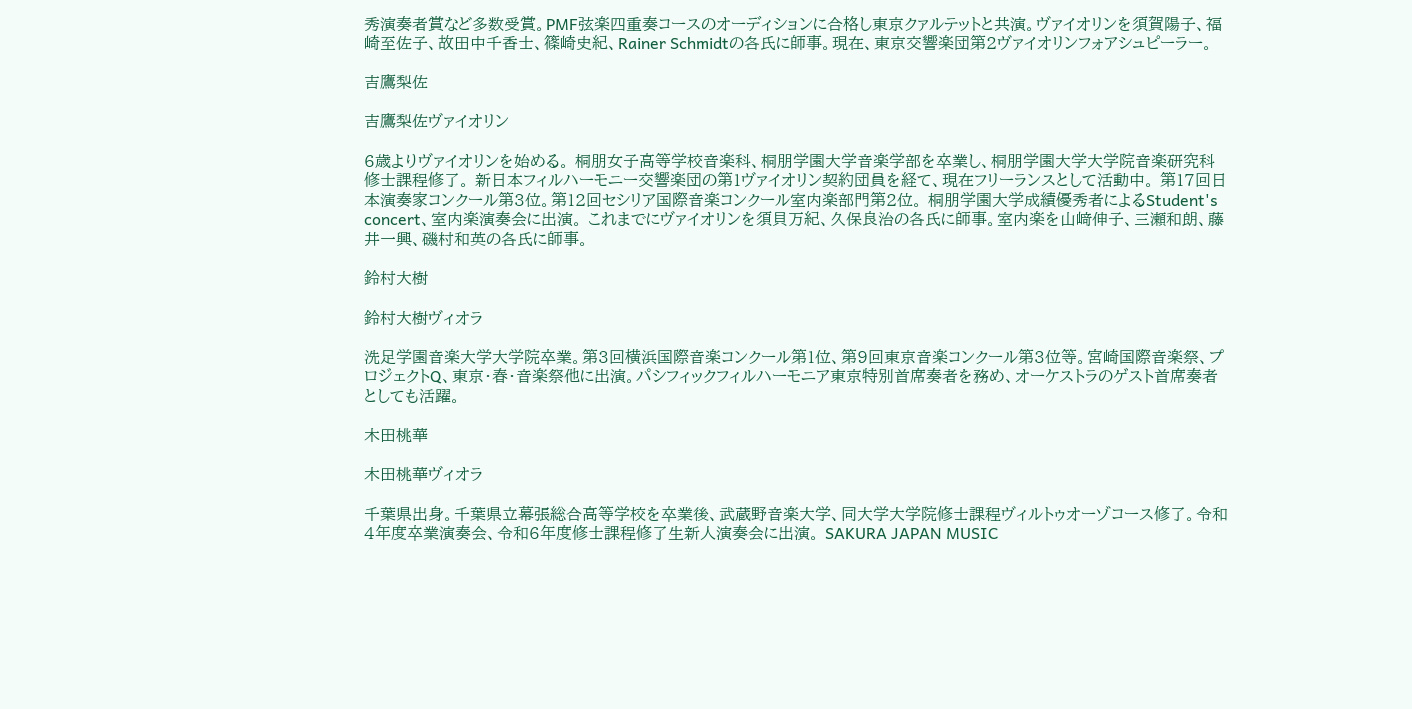秀演奏者賞など多数受賞。PMF弦楽四重奏コースのオーディションに合格し東京クァルテットと共演。ヴァイオリンを須賀陽子、福崎至佐子、故田中千香士、篠崎史紀、Rainer Schmidtの各氏に師事。現在、東京交響楽団第2ヴァイオリンフォアシュピーラー。

吉鷹梨佐

吉鷹梨佐ヴァイオリン

6歳よりヴァイオリンを始める。 桐朋女子高等学校音楽科、桐朋学園大学音楽学部を卒業し、桐朋学園大学大学院音楽研究科修士課程修了。 新日本フィルハーモニー交響楽団の第1ヴァイオリン契約団員を経て、現在フリーランスとして活動中。 第17回日本演奏家コンクール第3位。第12回セシリア国際音楽コンクール室内楽部門第2位。 桐朋学園大学成績優秀者によるStudent's concert、室内楽演奏会に出演。 これまでにヴァイオリンを須貝万紀、久保良治の各氏に師事。室内楽を山﨑伸子、三瀬和朗、藤井一興、磯村和英の各氏に師事。

鈴村大樹

鈴村大樹ヴィオラ

洗足学園音楽大学大学院卒業。第3回横浜国際音楽コンクール第1位、第9回東京音楽コンクール第3位等。宮崎国際音楽祭、プロジェクトQ、東京・春・音楽祭他に出演。パシフィックフィルハーモニア東京特別首席奏者を務め、オーケストラのゲスト首席奏者としても活躍。

木田桃華

木田桃華ヴィオラ

千葉県出身。千葉県立幕張総合高等学校を卒業後、武蔵野音楽大学、同大学大学院修士課程ヴィルトゥオーゾコース修了。令和4年度卒業演奏会、令和6年度修士課程修了生新人演奏会に出演。 SAKURA JAPAN MUSIC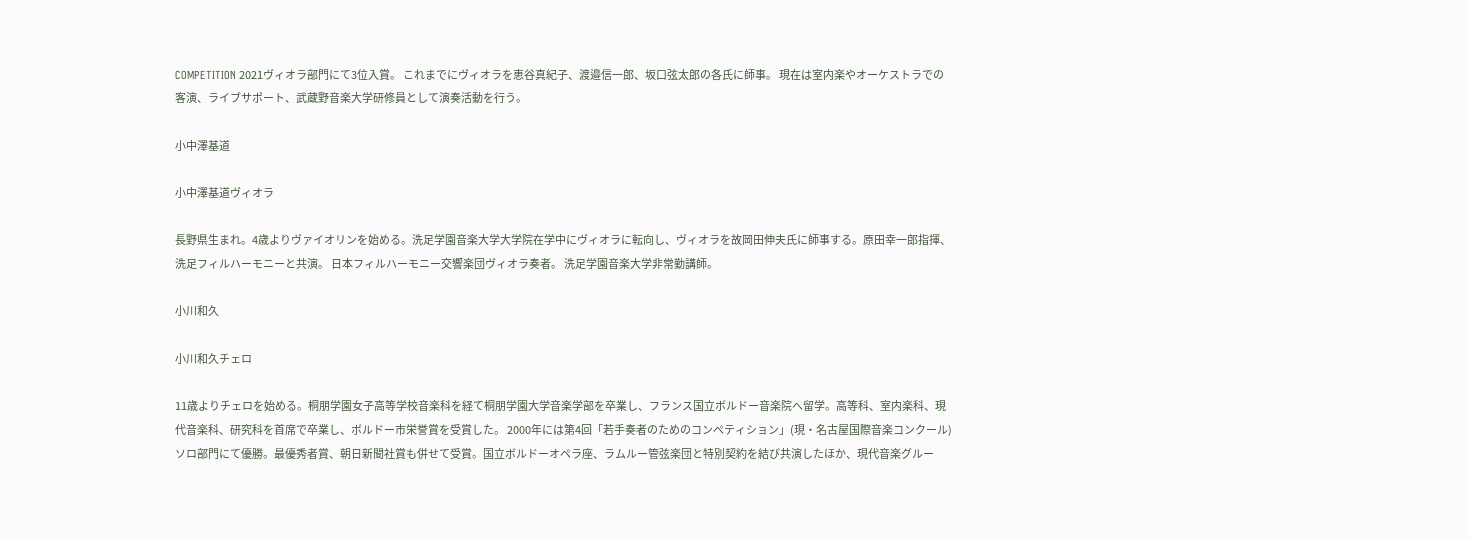COMPETITION 2021ヴィオラ部門にて3位入賞。 これまでにヴィオラを恵谷真紀子、渡邉信一郎、坂口弦太郎の各氏に師事。 現在は室内楽やオーケストラでの客演、ライブサポート、武蔵野音楽大学研修員として演奏活動を行う。

小中澤基道

小中澤基道ヴィオラ

長野県生まれ。4歳よりヴァイオリンを始める。洗足学園音楽大学大学院在学中にヴィオラに転向し、ヴィオラを故岡田伸夫氏に師事する。原田幸一郎指揮、洗足フィルハーモニーと共演。 日本フィルハーモニー交響楽団ヴィオラ奏者。 洗足学園音楽大学非常勤講師。

小川和久

小川和久チェロ

11歳よりチェロを始める。桐朋学園女子高等学校音楽科を経て桐朋学園大学音楽学部を卒業し、フランス国立ボルドー音楽院へ留学。高等科、室内楽科、現代音楽科、研究科を首席で卒業し、ボルドー市栄誉賞を受賞した。 2000年には第4回「若手奏者のためのコンペティション」(現・名古屋国際音楽コンクール)ソロ部門にて優勝。最優秀者賞、朝日新聞社賞も併せて受賞。国立ボルドーオペラ座、ラムルー管弦楽団と特別契約を結び共演したほか、現代音楽グルー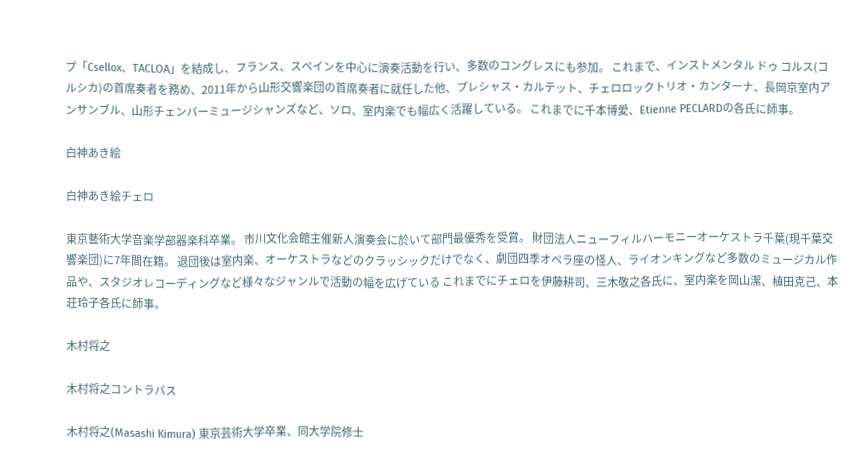プ「Csellox、TACLOA」を結成し、フランス、スペインを中心に演奏活動を行い、多数のコングレスにも参加。 これまで、インストメンタル ドゥ コルス(コルシカ)の首席奏者を務め、2011年から山形交響楽団の首席奏者に就任した他、プレシャス・カルテット、チェロロックトリオ・カンターナ、長岡京室内アンサンブル、山形チェンバーミュージシャンズなど、ソロ、室内楽でも幅広く活躍している。 これまでに千本博愛、Etienne PECLARDの各氏に師事。

白神あき絵

白神あき絵チェロ

東京藝術大学音楽学部器楽科卒業。 市川文化会館主催新人演奏会に於いて部門最優秀を受賞。 財団法人ニューフィルハーモニーオーケストラ千葉(現千葉交響楽団)に7年間在籍。 退団後は室内楽、オーケストラなどのクラッシックだけでなく、劇団四季オペラ座の怪人、ライオンキングなど多数のミュージカル作品や、スタジオレコーディングなど様々なジャンルで活動の幅を広げている これまでにチェロを伊藤耕司、三木敬之各氏に、室内楽を岡山潔、植田克己、本荘玲子各氏に師事。

木村将之

木村将之コントラバス

木村将之(Masashi Kimura) 東京芸術大学卒業、同大学院修士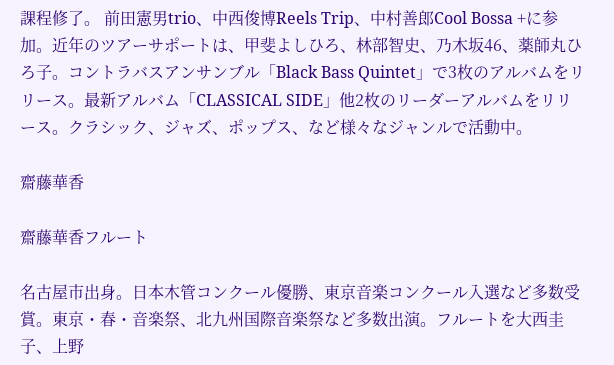課程修了。 前田憲男trio、中西俊博Reels Trip、中村善郎Cool Bossa +に参加。近年のツアーサポートは、甲斐よしひろ、林部智史、乃木坂46、薬師丸ひろ子。コントラバスアンサンブル「Black Bass Quintet」で3枚のアルバムをリリース。最新アルバム「CLASSICAL SIDE」他2枚のリーダーアルバムをリリース。クラシック、ジャズ、ポップス、など様々なジャンルで活動中。

齋藤華香

齋藤華香フルート

名古屋市出身。日本木管コンクール優勝、東京音楽コンクール入選など多数受賞。東京・春・音楽祭、北九州国際音楽祭など多数出演。フルートを大西圭子、上野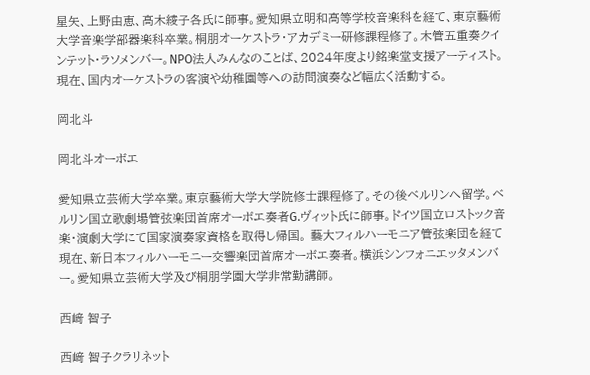星矢、上野由恵、高木綾子各氏に師事。愛知県立明和高等学校音楽科を経て、東京藝術大学音楽学部器楽科卒業。桐朋オーケストラ・アカデミー研修課程修了。木管五重奏クインテット・ラソメンバー。NPO法人みんなのことば、2024年度より銘楽堂支援アーティスト。現在、国内オーケストラの客演や幼稚園等への訪問演奏など幅広く活動する。

岡北斗

岡北斗オーボエ

愛知県立芸術大学卒業。東京藝術大学大学院修士課程修了。その後ベルリンへ留学。ベルリン国立歌劇場管弦楽団首席オーボエ奏者G.ヴィット氏に師事。ドイツ国立ロストック音楽・演劇大学にて国家演奏家資格を取得し帰国。 藝大フィルハーモニア管弦楽団を経て現在、新日本フィルハーモニー交響楽団首席オーボエ奏者。横浜シンフォニエッタメンバー。愛知県立芸術大学及び桐朋学園大学非常勤講師。

西﨑 智子

西﨑 智子クラリネット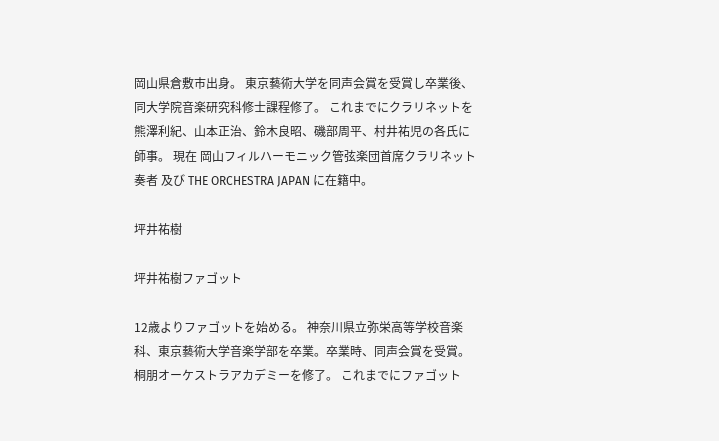岡山県倉敷市出身。 東京藝術大学を同声会賞を受賞し卒業後、同大学院音楽研究科修士課程修了。 これまでにクラリネットを熊澤利紀、山本正治、鈴木良昭、磯部周平、村井祐児の各氏に師事。 現在 岡山フィルハーモニック管弦楽団首席クラリネット奏者 及び THE ORCHESTRA JAPAN に在籍中。

坪井祐樹

坪井祐樹ファゴット

12歳よりファゴットを始める。 神奈川県立弥栄高等学校音楽科、東京藝術大学音楽学部を卒業。卒業時、同声会賞を受賞。桐朋オーケストラアカデミーを修了。 これまでにファゴット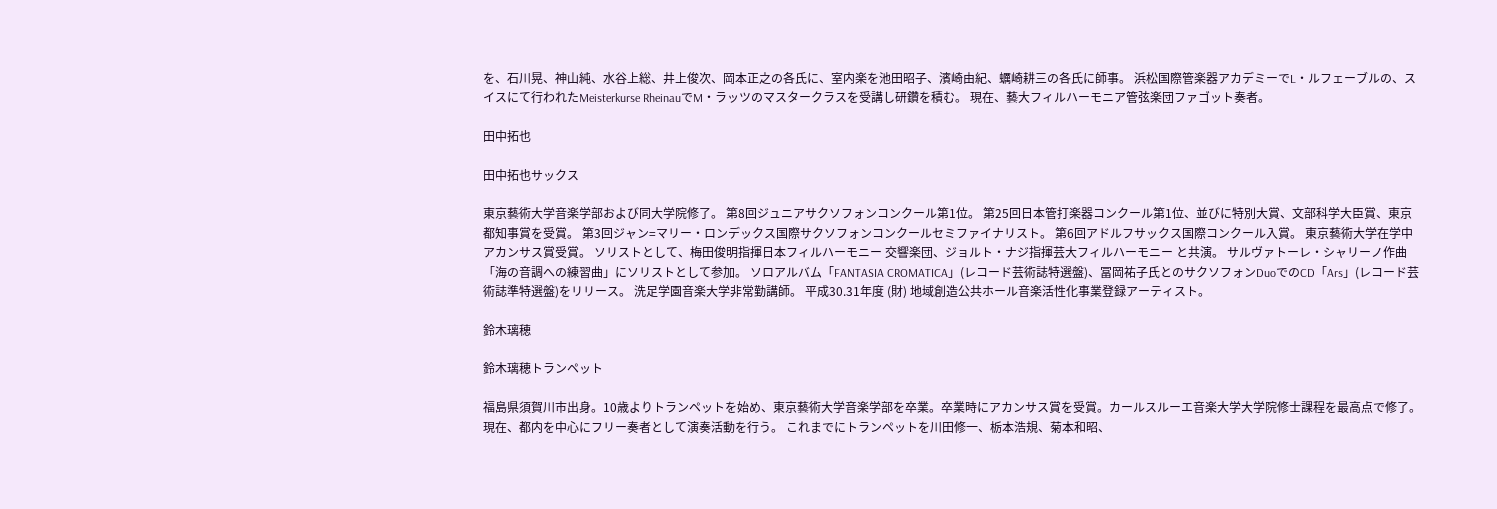を、石川晃、神山純、水谷上総、井上俊次、岡本正之の各氏に、室内楽を池田昭子、濱崎由紀、蠣崎耕三の各氏に師事。 浜松国際管楽器アカデミーでL・ルフェーブルの、スイスにて行われたMeisterkurse RheinauでM・ラッツのマスタークラスを受講し研鑽を積む。 現在、藝大フィルハーモニア管弦楽団ファゴット奏者。

田中拓也

田中拓也サックス

東京藝術大学音楽学部および同大学院修了。 第8回ジュニアサクソフォンコンクール第1位。 第25回日本管打楽器コンクール第1位、並びに特別大賞、文部科学大臣賞、東京都知事賞を受賞。 第3回ジャン=マリー・ロンデックス国際サクソフォンコンクールセミファイナリスト。 第6回アドルフサックス国際コンクール入賞。 東京藝術大学在学中アカンサス賞受賞。 ソリストとして、梅田俊明指揮日本フィルハーモニー 交響楽団、ジョルト・ナジ指揮芸大フィルハーモニー と共演。 サルヴァトーレ・シャリーノ作曲「海の音調への練習曲」にソリストとして参加。 ソロアルバム「FANTASIA CROMATICA」(レコード芸術誌特選盤)、冨岡祐子氏とのサクソフォンDuoでのCD「Ars」(レコード芸術誌準特選盤)をリリース。 洗足学園音楽大学非常勤講師。 平成30.31年度 (財) 地域創造公共ホール音楽活性化事業登録アーティスト。

鈴木璃穂

鈴木璃穂トランペット

福島県須賀川市出身。10歳よりトランペットを始め、東京藝術大学音楽学部を卒業。卒業時にアカンサス賞を受賞。カールスルーエ音楽大学大学院修士課程を最高点で修了。現在、都内を中心にフリー奏者として演奏活動を行う。 これまでにトランペットを川田修一、栃本浩規、菊本和昭、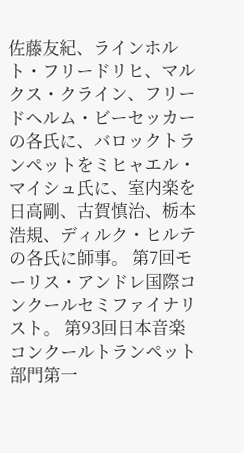佐藤友紀、ラインホルト・フリードリヒ、マルクス・クライン、フリードヘルム・ビーセッカーの各氏に、バロックトランペットをミヒャエル・マイシュ氏に、室内楽を日高剛、古賀慎治、栃本浩規、ディルク・ヒルテの各氏に師事。 第7回モーリス・アンドレ国際コンクールセミファイナリスト。 第93回日本音楽コンクールトランペット部門第一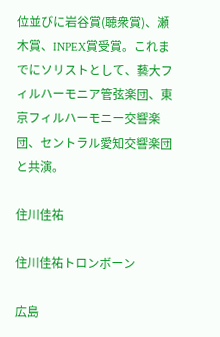位並びに岩谷賞(聴衆賞)、瀬木賞、INPEX賞受賞。これまでにソリストとして、藝大フィルハーモニア管弦楽団、東京フィルハーモニー交響楽団、セントラル愛知交響楽団と共演。

住川佳祐

住川佳祐トロンボーン

広島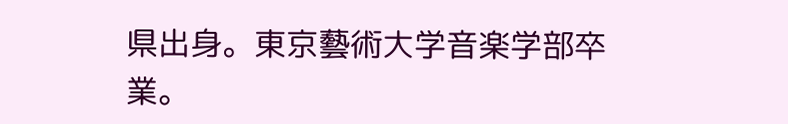県出身。東京藝術大学音楽学部卒業。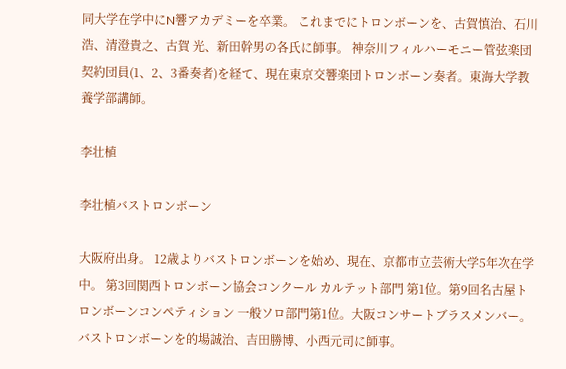同大学在学中にN響アカデミーを卒業。 これまでにトロンボーンを、古賀慎治、石川 浩、清澄貴之、古賀 光、新田幹男の各氏に師事。 神奈川フィルハーモニー管弦楽団契約団員(1、2、3番奏者)を経て、現在東京交響楽団トロンボーン奏者。東海大学教養学部講師。

李壮植

李壮植バストロンボーン

大阪府出身。 12歳よりバストロンボーンを始め、現在、京都市立芸術大学5年次在学中。 第3回関西トロンボーン協会コンクール カルテット部門 第1位。第9回名古屋トロンボーンコンペティション 一般ソロ部門第1位。大阪コンサートブラスメンバー。 バストロンボーンを的場誠治、吉田勝博、小西元司に師事。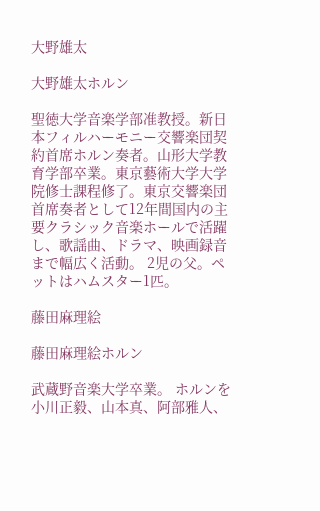大野雄太

大野雄太ホルン

聖徳大学音楽学部准教授。新日本フィルハーモニー交響楽団契約首席ホルン奏者。山形大学教育学部卒業。東京藝術大学大学院修士課程修了。東京交響楽団首席奏者として12年間国内の主要クラシック音楽ホールで活躍し、歌謡曲、ドラマ、映画録音まで幅広く活動。 2児の父。ペットはハムスター1匹。

藤田麻理絵

藤田麻理絵ホルン

武蔵野音楽大学卒業。 ホルンを小川正毅、山本真、阿部雅人、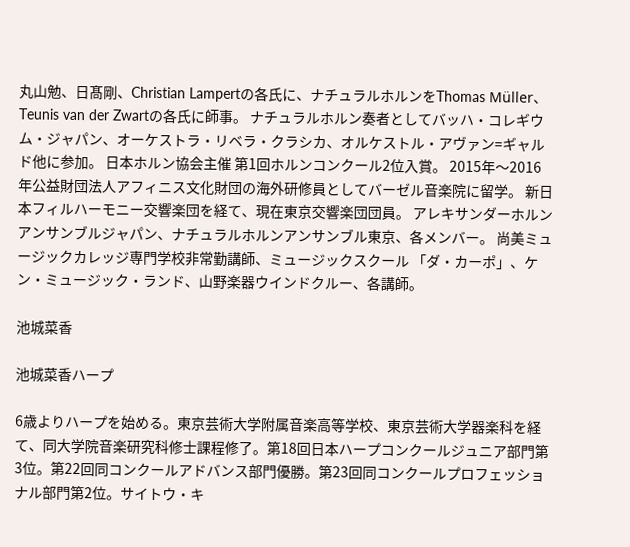丸山勉、日髙剛、Christian Lampertの各氏に、ナチュラルホルンをThomas Müller、Teunis van der Zwartの各氏に師事。 ナチュラルホルン奏者としてバッハ・コレギウム・ジャパン、オーケストラ・リベラ・クラシカ、オルケストル・アヴァン=ギャルド他に参加。 日本ホルン協会主催 第1回ホルンコンクール2位入賞。 2015年〜2016年公益財団法人アフィニス文化財団の海外研修員としてバーゼル音楽院に留学。 新日本フィルハーモニー交響楽団を経て、現在東京交響楽団団員。 アレキサンダーホルンアンサンブルジャパン、ナチュラルホルンアンサンブル東京、各メンバー。 尚美ミュージックカレッジ専門学校非常勤講師、ミュージックスクール 「ダ・カーポ」、ケン・ミュージック・ランド、山野楽器ウインドクルー、各講師。

池城菜香

池城菜香ハープ

6歳よりハープを始める。東京芸術大学附属音楽高等学校、東京芸術大学器楽科を経て、同大学院音楽研究科修士課程修了。第18回日本ハープコンクールジュニア部門第3位。第22回同コンクールアドバンス部門優勝。第23回同コンクールプロフェッショナル部門第2位。サイトウ・キ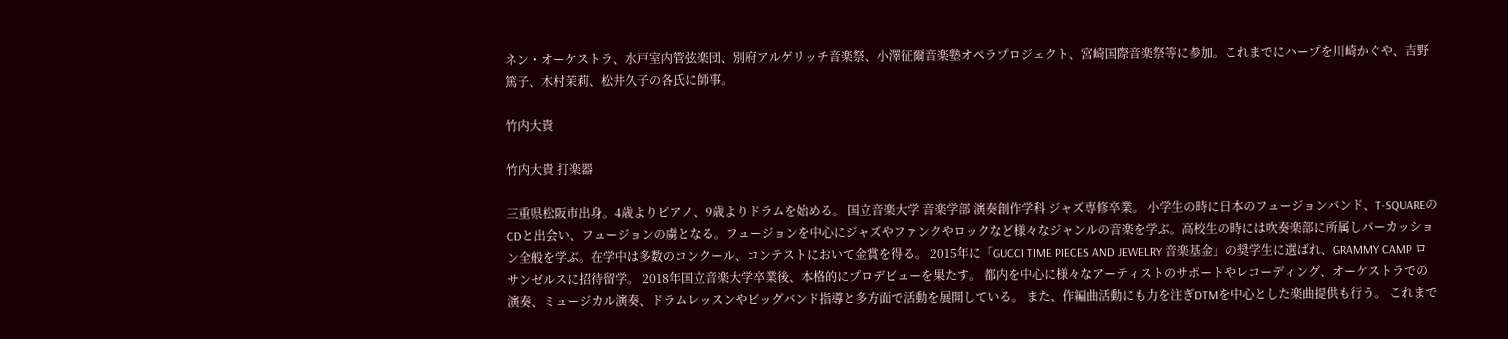ネン・オーケストラ、水戸室内管弦楽団、別府アルゲリッチ音楽祭、小澤征爾音楽塾オペラプロジェクト、宮崎国際音楽祭等に参加。これまでにハープを川崎かぐや、吉野篤子、木村茉莉、松井久子の各氏に師事。

竹内大貴

竹内大貴 打楽器

三重県松阪市出身。4歳よりピアノ、9歳よりドラムを始める。 国立音楽大学 音楽学部 演奏創作学科 ジャズ専修卒業。 小学生の時に日本のフュージョンバンド、T-SQUAREのCDと出会い、フュージョンの虜となる。フュージョンを中心にジャズやファンクやロックなど様々なジャンルの音楽を学ぶ。高校生の時には吹奏楽部に所属しパーカッション全般を学ぶ。在学中は多数のコンクール、コンテストにおいて金賞を得る。 2015年に「GUCCI TIME PIECES AND JEWELRY 音楽基金」の奨学生に選ばれ、GRAMMY CAMP ロサンゼルスに招待留学。 2018年国立音楽大学卒業後、本格的にプロデビューを果たす。 都内を中心に様々なアーティストのサポートやレコーディング、オーケストラでの演奏、ミュージカル演奏、ドラムレッスンやビッグバンド指導と多方面で活動を展開している。 また、作編曲活動にも力を注ぎDTMを中心とした楽曲提供も行う。 これまで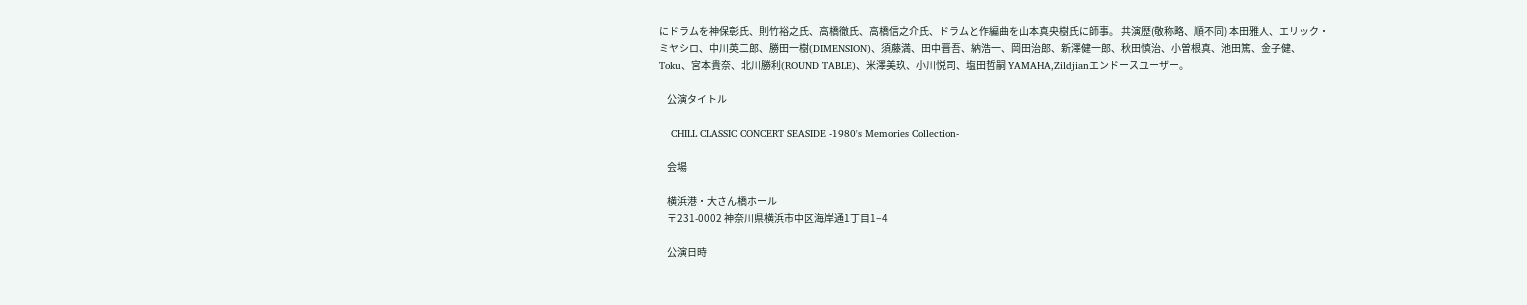にドラムを神保彰氏、則竹裕之氏、高橋徹氏、高橋信之介氏、ドラムと作編曲を山本真央樹氏に師事。 共演歴(敬称略、順不同) 本田雅人、エリック・ミヤシロ、中川英二郎、勝田一樹(DIMENSION)、須藤満、田中晋吾、納浩一、岡田治郎、新澤健一郎、秋田慎治、小曽根真、池田篤、金子健、Toku、宮本貴奈、北川勝利(ROUND TABLE)、米澤美玖、小川悦司、塩田哲嗣 YAMAHA,Zildjianエンドースユーザー。

    公演タイトル

    CHILL CLASSIC CONCERT SEASIDE -1980's Memories Collection-

    会場

    横浜港・大さん橋ホール
    〒231-0002 神奈川県横浜市中区海岸通1丁目1−4

    公演日時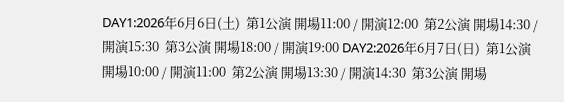DAY1:2026年6月6日(土)  第1公演 開場11:00 / 開演12:00  第2公演 開場14:30 / 開演15:30  第3公演 開場18:00 / 開演19:00 DAY2:2026年6月7日(日)  第1公演 開場10:00 / 開演11:00  第2公演 開場13:30 / 開演14:30  第3公演 開場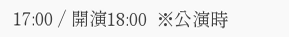17:00 / 開演18:00  ※公演時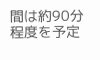間は約90分程度を予定